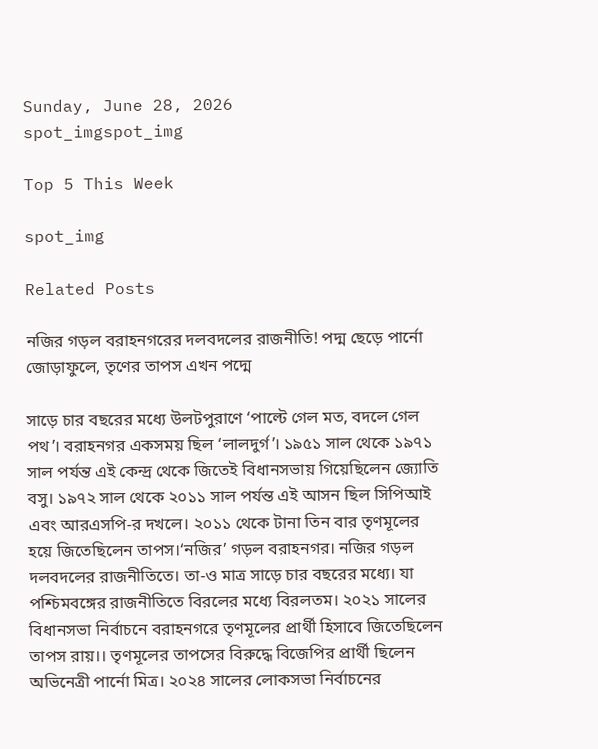Sunday, June 28, 2026
spot_imgspot_img

Top 5 This Week

spot_img

Related Posts

নজির গড়ল বরাহনগরের দলবদলের রাজনীতি! পদ্ম ছেড়ে পার্নো জোড়াফুলে, তৃণের তাপস এখন পদ্মে

সাড়ে চার বছরের মধ্যে উলটপুরাণে ‘পাল্টে গেল মত, বদলে গেল পথ’। বরাহনগর একসময় ছিল ‘লালদুর্গ’। ১৯৫১ সাল থেকে ১৯৭১ সাল পর্যন্ত এই কেন্দ্র থেকে জিতেই বিধানসভায় গিয়েছিলেন জ্যোতি বসু। ১৯৭২ সাল থেকে ২০১১ সাল পর্যন্ত এই আসন ছিল সিপিআই এবং আরএসপি-র দখলে। ২০১১ থেকে টানা তিন বার তৃণমূলের হয়ে জিতেছিলেন তাপস।‘নজির’ গড়ল বরাহনগর। নজির গড়ল দলবদলের রাজনীতিতে। তা-ও মাত্র সাড়ে চার বছরের মধ্যে। যা পশ্চিমবঙ্গের রাজনীতিতে বিরলের মধ্যে বিরলতম। ২০২১ সালের বিধানসভা নির্বাচনে বরাহনগরে তৃণমূলের প্রার্থী হিসাবে জিতেছিলেন তাপস রায়।। তৃণমূলের তাপসের বিরুদ্ধে বিজেপির প্রার্থী ছিলেন অভিনেত্রী পার্নো মিত্র। ২০২৪ সালের লোকসভা নির্বাচনের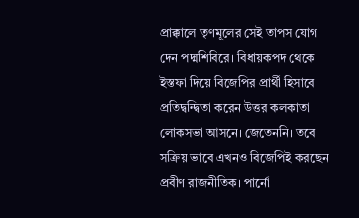প্রাক্কালে তৃণমূলের সেই তাপস যোগ দেন পদ্মশিবিরে। বিধায়কপদ থেকে ইস্তফা দিয়ে বিজেপির প্রার্থী হিসাবে প্রতিদ্বন্দ্বিতা করেন উত্তর কলকাতা লোকসভা আসনে। জেতেননি। তবে সক্রিয় ভাবে এখনও বিজেপিই করছেন প্রবীণ রাজনীতিক। পার্নো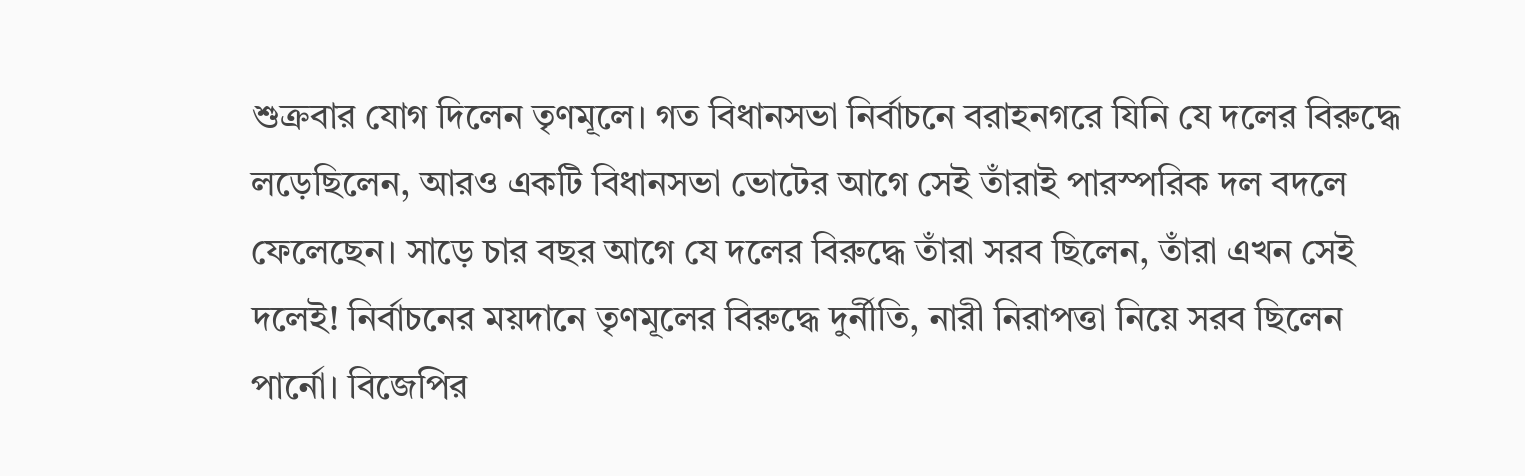শুক্রবার যোগ দিলেন তৃণমূলে। গত বিধানসভা নির্বাচনে বরাহনগরে যিনি যে দলের বিরুদ্ধে লড়েছিলেন, আরও একটি বিধানসভা ভোটের আগে সেই তাঁরাই পারস্পরিক দল বদলে ফেলেছেন। সাড়ে চার বছর আগে যে দলের বিরুদ্ধে তাঁরা সরব ছিলেন, তাঁরা এখন সেই দলেই! নির্বাচনের ময়দানে তৃণমূলের বিরুদ্ধে দুর্নীতি, নারী নিরাপত্তা নিয়ে সরব ছিলেন পার্নো। বিজেপির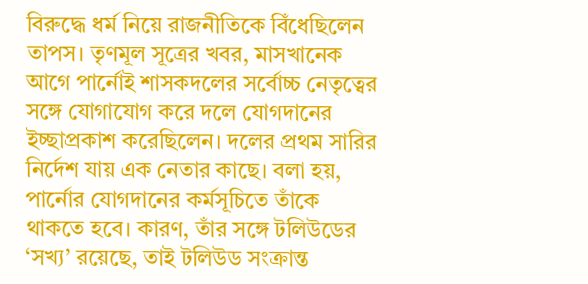বিরুদ্ধে ধর্ম নিয়ে রাজনীতিকে বিঁধেছিলেন তাপস। তৃণমূল সূত্রের খবর, মাসখানেক আগে পার্নোই শাসকদলের সর্বোচ্চ নেতৃত্বের সঙ্গে যোগাযোগ করে দলে যোগদানের ইচ্ছাপ্রকাশ করেছিলেন। দলের প্রথম সারির নির্দেশ যায় এক নেতার কাছে। বলা হয়, পার্নোর যোগদানের কর্মসূচিতে তাঁকে থাকতে হবে। কারণ, তাঁর সঙ্গে টলিউডের ‘সখ্য’ রয়েছে, তাই টলিউড সংক্রান্ত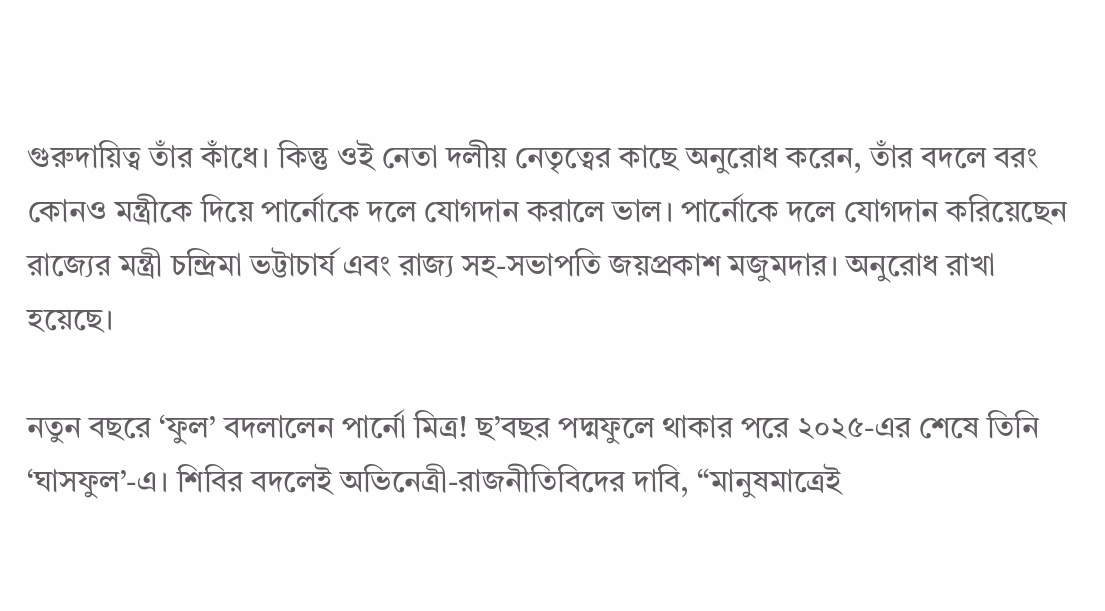গুরুদায়িত্ব তাঁর কাঁধে। কিন্তু ওই নেতা দলীয় নেতৃত্বের কাছে অনুরোধ করেন, তাঁর বদলে বরং কোনও মন্ত্রীকে দিয়ে পার্নোকে দলে যোগদান করালে ভাল। পার্নোকে দলে যোগদান করিয়েছেন রাজ্যের মন্ত্রী চন্দ্রিমা ভট্টাচার্য এবং রাজ্য সহ-সভাপতি জয়প্রকাশ মজুমদার। অনুরোধ রাখা হয়েছে।

নতুন বছরে ‘ফুল’ বদলালেন পার্নো মিত্র! ছ’বছর পদ্মফুলে থাকার পরে ২০২৫-এর শেষে তিনি ‘ঘাসফুল’-এ। শিবির বদলেই অভিনেত্রী-রাজনীতিবিদের দাবি, “মানুষমাত্রেই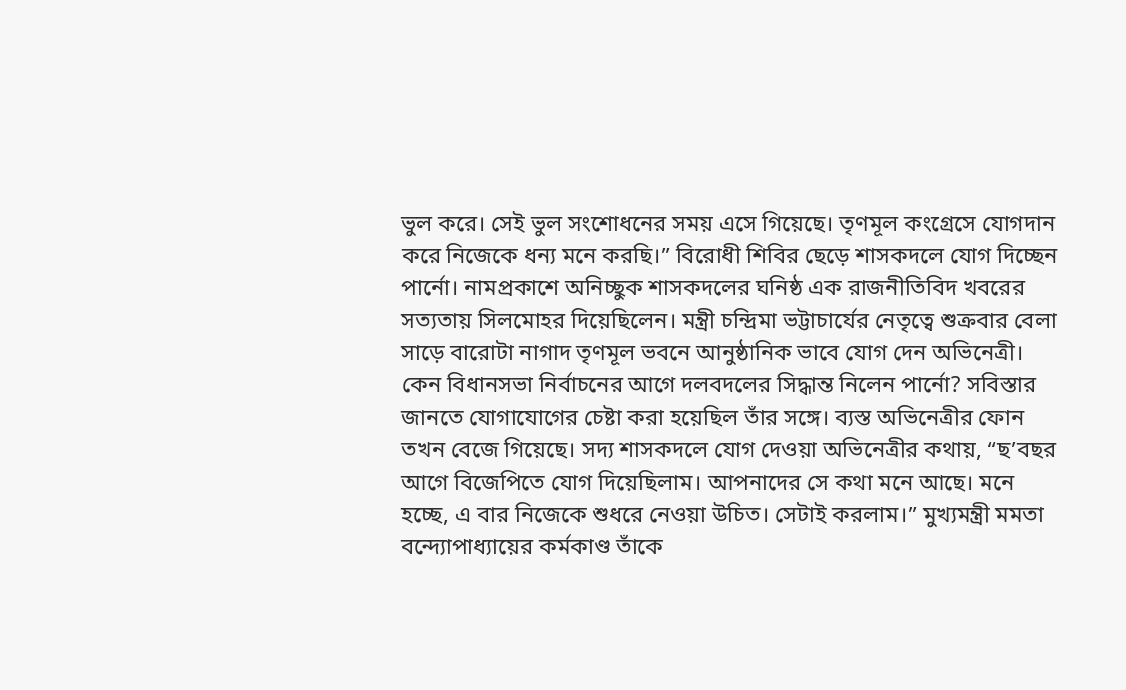ভুল করে। সেই ভুল সংশোধনের সময় এসে গিয়েছে। তৃণমূল কংগ্রেসে যোগদান করে নিজেকে ধন্য মনে করছি।” বিরোধী শিবির ছেড়ে শাসকদলে যোগ দিচ্ছেন পার্নো। নামপ্রকাশে অনিচ্ছুক শাসকদলের ঘনিষ্ঠ এক রাজনীতিবিদ খবরের সত্যতায় সিলমোহর দিয়েছিলেন। মন্ত্রী চন্দ্রিমা ভট্টাচার্যের নেতৃত্বে শুক্রবার বেলা সাড়ে বারোটা নাগাদ তৃণমূল ভবনে আনুষ্ঠানিক ভাবে যোগ দেন অভিনেত্রী। কেন বিধানসভা নির্বাচনের আগে দলবদলের সিদ্ধান্ত নিলেন পার্নো? সবিস্তার জানতে যোগাযোগের চেষ্টা করা হয়েছিল তাঁর সঙ্গে। ব্যস্ত অভিনেত্রীর ফোন তখন বেজে গিয়েছে। সদ্য শাসকদলে যোগ দেওয়া অভিনেত্রীর কথায়, “ছ’বছর আগে বিজেপিতে যোগ দিয়েছিলাম। আপনাদের সে কথা মনে আছে। মনে হচ্ছে, এ বার নিজেকে শুধরে নেওয়া উচিত। সেটাই করলাম।” মুখ্যমন্ত্রী মমতা বন্দ্যোপাধ্যায়ের কর্মকাণ্ড তাঁকে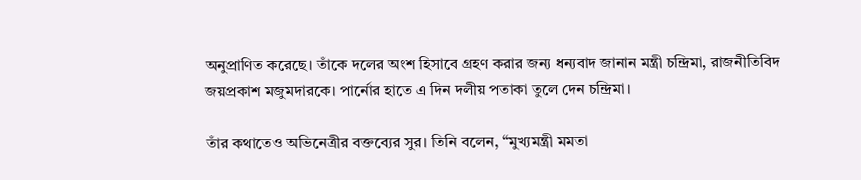অনুপ্রাণিত করেছে। তাঁকে দলের অংশ হিসাবে গ্রহণ করার জন্য ধন্যবাদ জানান মন্ত্রী চন্দ্রিমা, রাজনীতিবিদ জয়প্রকাশ মজুমদারকে। পার্নোর হাতে এ দিন দলীয় পতাকা তুলে দেন চন্দ্রিমা।

তাঁর কথাতেও অভিনেত্রীর বক্তব্যের সুর। তিনি বলেন, “মুখ্যমন্ত্রী মমতা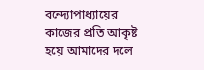বন্দ্যোপাধ্যায়ের কাজের প্রতি আকৃষ্ট হয়ে আমাদের দলে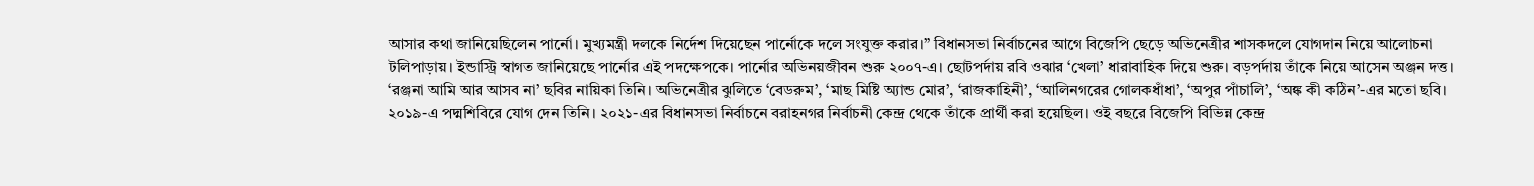আসার কথা জানিয়েছিলেন পার্নো। মুখ্যমন্ত্রী দলকে নির্দেশ দিয়েছেন পার্নোকে দলে সংযুক্ত করার।” বিধানসভা নির্বাচনের আগে বিজেপি ছেড়ে অভিনেত্রীর শাসকদলে যোগদান নিয়ে আলোচনা টলিপাড়ায়। ইন্ডাস্ট্রি স্বাগত জানিয়েছে পার্নোর এই পদক্ষেপকে। পার্নোর অভিনয়জীবন শুরু ২০০৭-এ। ছোটপর্দায় রবি ওঝার ‘খেলা’ ধারাবাহিক দিয়ে শুরু। বড়পর্দায় তাঁকে নিয়ে আসেন অঞ্জন দত্ত। ‘রঞ্জনা আমি আর আসব না’ ছবির নায়িকা তিনি। অভিনেত্রীর ঝুলিতে ‘বেডরুম’, ‘মাছ মিষ্টি অ্যান্ড মোর’, ‘রাজকাহিনী’, ‘আলিনগরের গোলকধাঁধা’, ‘অপুর পাঁচালি’, ‘অঙ্ক কী কঠিন’-এর মতো ছবি। ২০১৯-এ পদ্মশিবিরে যোগ দেন তিনি। ২০২১-এর বিধানসভা নির্বাচনে বরাহনগর নির্বাচনী কেন্দ্র থেকে তাঁকে প্রার্থী করা হয়েছিল। ওই বছরে বিজেপি বিভিন্ন কেন্দ্র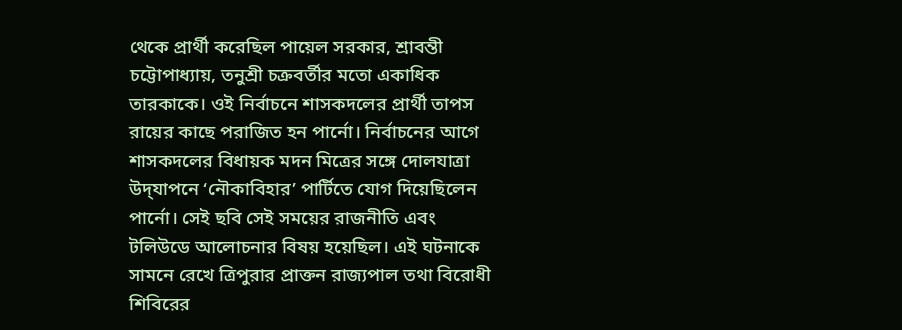থেকে প্রার্থী করেছিল পায়েল সরকার, শ্রাবন্তী চট্টোপাধ্যায়, তনুশ্রী চক্রবর্তীর মতো একাধিক তারকাকে। ওই নির্বাচনে শাসকদলের প্রার্থী তাপস রায়ের কাছে পরাজিত হন পার্নো। নির্বাচনের আগে শাসকদলের বিধায়ক মদন মিত্রের সঙ্গে দোলযাত্রা উদ্‌যাপনে ‘নৌকাবিহার’ পার্টিতে যোগ দিয়েছিলেন পার্নো। সেই ছবি সেই সময়ের রাজনীতি এবং টলিউডে আলোচনার বিষয় হয়েছিল। এই ঘটনাকে সামনে রেখে ত্রিপুরার প্রাক্তন রাজ্যপাল তথা বিরোধী শিবিরের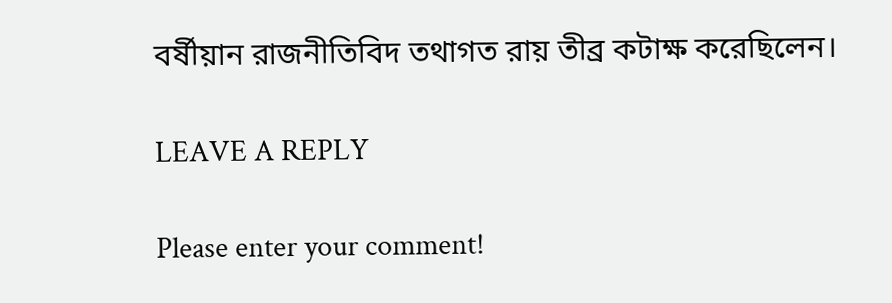বর্ষীয়ান রাজনীতিবিদ তথাগত রায় তীব্র কটাক্ষ করেছিলেন।

LEAVE A REPLY

Please enter your comment!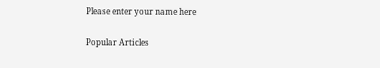Please enter your name here

Popular Articles